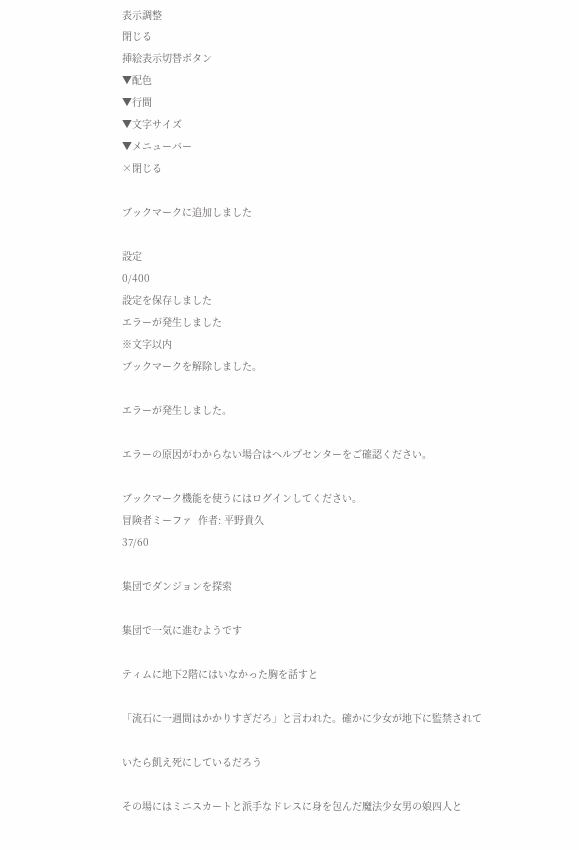表示調整
閉じる
挿絵表示切替ボタン
▼配色
▼行間
▼文字サイズ
▼メニューバー
×閉じる

ブックマークに追加しました

設定
0/400
設定を保存しました
エラーが発生しました
※文字以内
ブックマークを解除しました。

エラーが発生しました。

エラーの原因がわからない場合はヘルプセンターをご確認ください。

ブックマーク機能を使うにはログインしてください。
冒険者ミーファ  作者: 平野貴久
37/60

集団でダンジョンを探索

集団で一気に進むようです

ティムに地下2階にはいなかった胸を話すと

「流石に一週間はかかりすぎだろ」と言われた。確かに少女が地下に監禁されて

いたら飢え死にしているだろう

その場にはミニスカートと派手なドレスに身を包んだ魔法少女男の娘四人と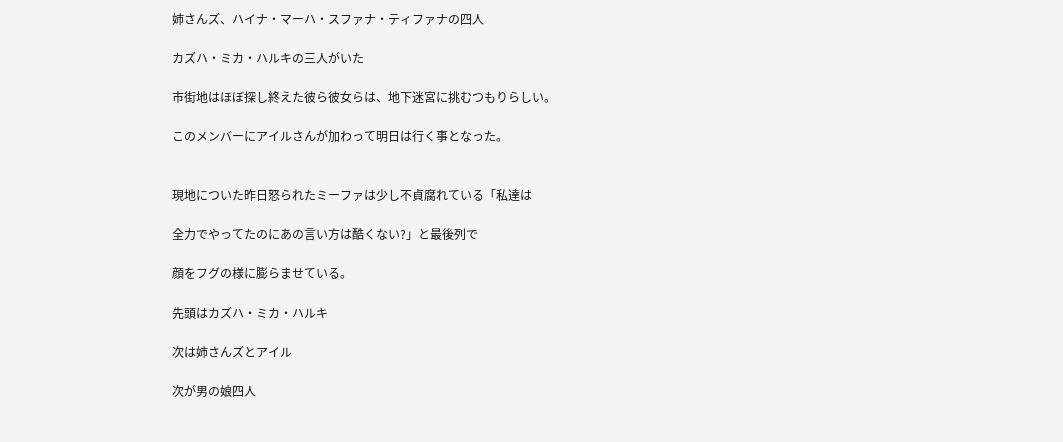姉さんズ、ハイナ・マーハ・スファナ・ティファナの四人

カズハ・ミカ・ハルキの三人がいた

市街地はほぼ探し終えた彼ら彼女らは、地下迷宮に挑むつもりらしい。

このメンバーにアイルさんが加わって明日は行く事となった。


現地についた昨日怒られたミーファは少し不貞腐れている「私達は

全力でやってたのにあの言い方は酷くない?」と最後列で

顔をフグの様に膨らませている。

先頭はカズハ・ミカ・ハルキ

次は姉さんズとアイル

次が男の娘四人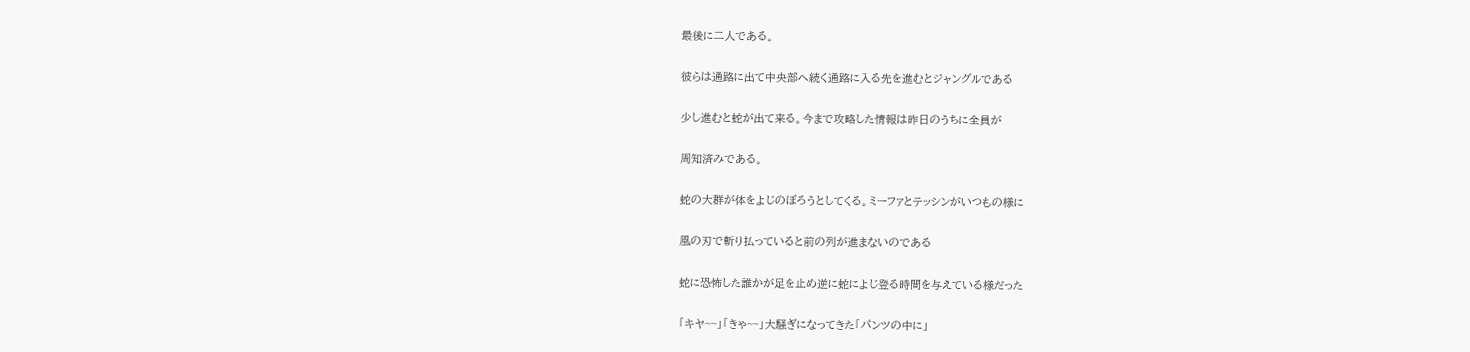最後に二人である。

彼らは通路に出て中央部へ続く通路に入る先を進むとジャングルである

少し進むと蛇が出て来る。今まで攻略した情報は昨日のうちに全員が

周知済みである。

蛇の大群が体をよじのぼろうとしてくる。ミーファとテッシンがいつもの様に

風の刃で斬り払っていると前の列が進まないのである

蛇に恐怖した誰かが足を止め逆に蛇によじ登る時間を与えている様だった

「キヤ~~」「きゃ~~」大騒ぎになってきた「パンツの中に」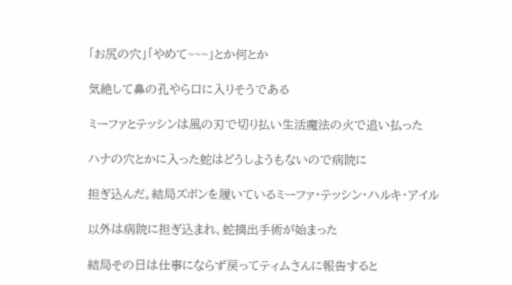「お尻の穴」「やめて~~~」とか何とか

気絶して鼻の孔やら口に入りそうである

ミーファとテッシンは風の刃で切り払い生活魔法の火で追い払った

ハナの穴とかに入った蛇はどうしようもないので病院に

担ぎ込んだ。結局ズボンを履いているミーファ・テッシン・ハルキ・アイル

以外は病院に担ぎ込まれ、蛇摘出手術が始まった

結局その日は仕事にならず戻ってティムさんに報告すると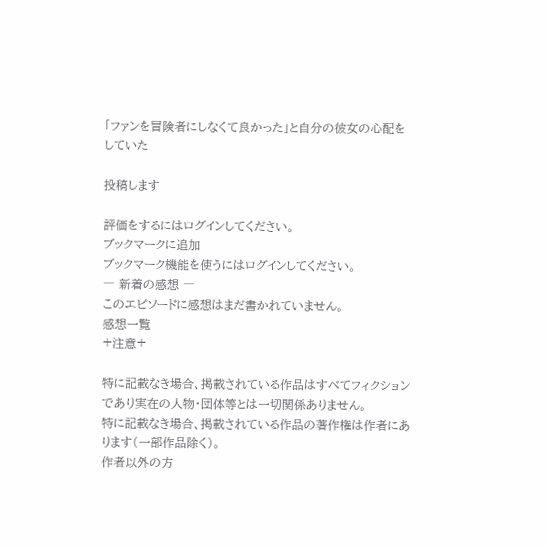「ファンを冒険者にしなくて良かった」と自分の彼女の心配をしていた

投稿します

評価をするにはログインしてください。
ブックマークに追加
ブックマーク機能を使うにはログインしてください。
― 新着の感想 ―
このエピソードに感想はまだ書かれていません。
感想一覧
+注意+

特に記載なき場合、掲載されている作品はすべてフィクションであり実在の人物・団体等とは一切関係ありません。
特に記載なき場合、掲載されている作品の著作権は作者にあります(一部作品除く)。
作者以外の方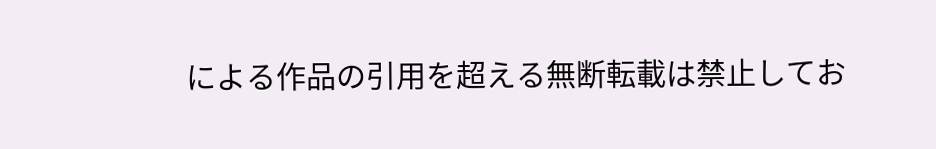による作品の引用を超える無断転載は禁止してお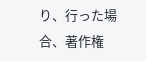り、行った場合、著作権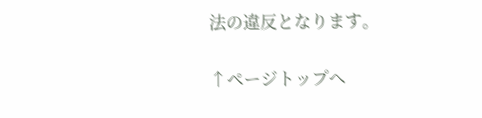法の違反となります。

↑ページトップへ